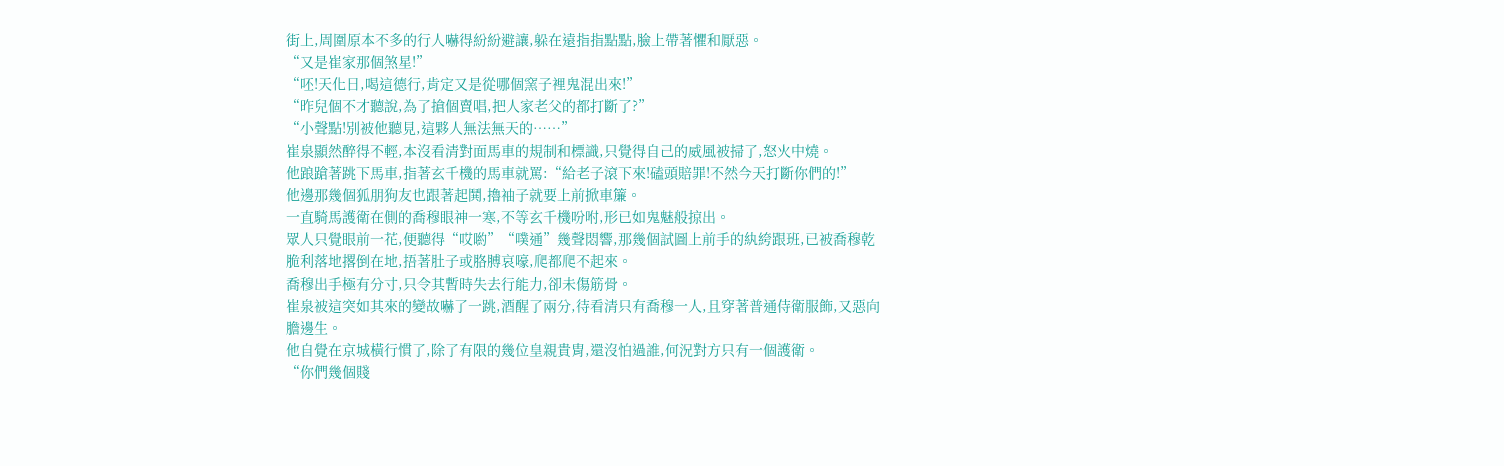街上,周圍原本不多的行人嚇得紛紛避讓,躲在遠指指點點,臉上帶著懼和厭惡。
“又是崔家那個煞星!”
“呸!天化日,喝這德行,肯定又是從哪個窯子裡鬼混出來!”
“昨兒個不才聽說,為了搶個賣唱,把人家老父的都打斷了?”
“小聲點!別被他聽見,這夥人無法無天的……”
崔泉顯然醉得不輕,本沒看清對面馬車的規制和標識,只覺得自己的威風被掃了,怒火中燒。
他踉蹌著跳下馬車,指著玄千機的馬車就罵:“給老子滾下來!磕頭賠罪!不然今天打斷你們的!”
他邊那幾個狐朋狗友也跟著起鬨,擼袖子就要上前掀車簾。
一直騎馬護衛在側的喬穆眼神一寒,不等玄千機吩咐,形已如鬼魅般掠出。
眾人只覺眼前一花,便聽得“哎喲”“噗通”幾聲悶響,那幾個試圖上前手的紈絝跟班,已被喬穆乾脆利落地撂倒在地,捂著肚子或胳膊哀嚎,爬都爬不起來。
喬穆出手極有分寸,只令其暫時失去行能力,卻未傷筋骨。
崔泉被這突如其來的變故嚇了一跳,酒醒了兩分,待看清只有喬穆一人,且穿著普通侍衛服飾,又惡向膽邊生。
他自覺在京城橫行慣了,除了有限的幾位皇親貴胄,還沒怕過誰,何況對方只有一個護衛。
“你們幾個賤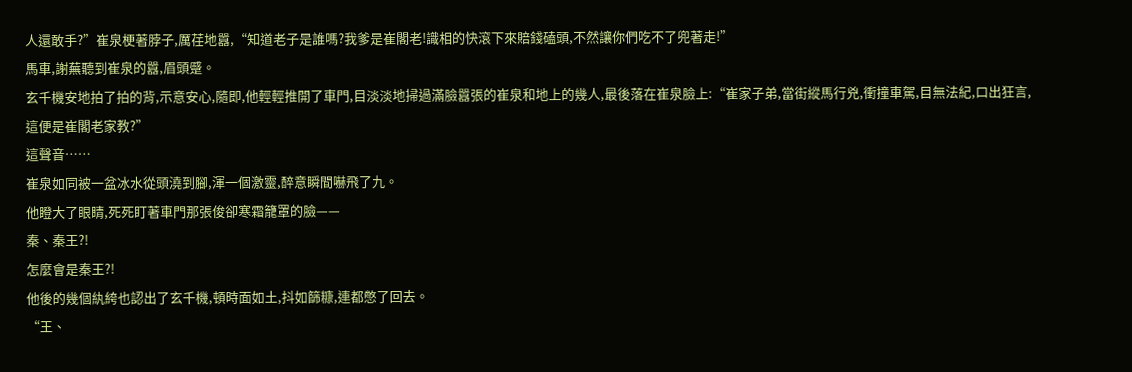人還敢手?”崔泉梗著脖子,厲荏地囂,“知道老子是誰嗎?我爹是崔閣老!識相的快滾下來賠錢磕頭,不然讓你們吃不了兜著走!”
馬車,謝蕪聽到崔泉的囂,眉頭蹙。
玄千機安地拍了拍的背,示意安心,隨即,他輕輕推開了車門,目淡淡地掃過滿臉囂張的崔泉和地上的幾人,最後落在崔泉臉上:“崔家子弟,當街縱馬行兇,衝撞車駕,目無法紀,口出狂言,這便是崔閣老家教?”
這聲音……
崔泉如同被一盆冰水從頭澆到腳,渾一個激靈,醉意瞬間嚇飛了九。
他瞪大了眼睛,死死盯著車門那張俊卻寒霜籠罩的臉——
秦、秦王?!
怎麼會是秦王?!
他後的幾個紈絝也認出了玄千機,頓時面如土,抖如篩糠,連都憋了回去。
“王、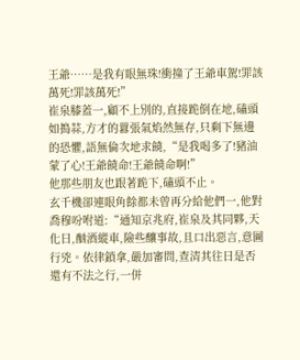王爺……是我有眼無珠!衝撞了王爺車駕!罪該萬死!罪該萬死!”
崔泉膝蓋一,顧不上別的,直接跪倒在地,磕頭如搗蒜,方才的囂張氣焰然無存,只剩下無邊的恐懼,語無倫次地求饒,“是我喝多了!豬油蒙了心!王爺饒命!王爺饒命啊!”
他那些朋友也跟著跪下,磕頭不止。
玄千機卻連眼角餘都未曾再分給他們一,他對喬穆吩咐道:“通知京兆府,崔泉及其同夥,天化日,酗酒縱車,險些釀事故,且口出惡言,意圖行兇。依律鎖拿,嚴加審問,查清其往日是否還有不法之行,一併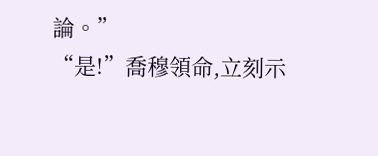論。”
“是!”喬穆領命,立刻示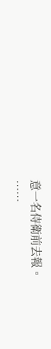意一名侍衛前去報。
……